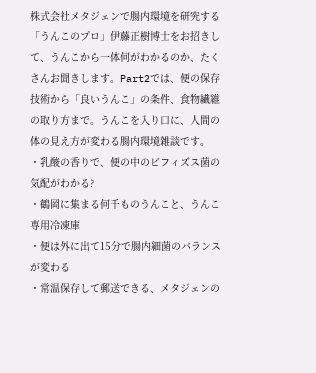株式会社メタジェンで腸内環境を研究する「うんこのプロ」伊藤正樹博士をお招きして、うんこから一体何がわかるのか、たくさんお聞きします。Part2では、便の保存技術から「良いうんこ」の条件、食物繊維の取り方まで。うんこを入り口に、人間の体の見え方が変わる腸内環境雑談です。
・乳酸の香りで、便の中のビフィズス菌の気配がわかる?
・鶴岡に集まる何千ものうんこと、うんこ専用冷凍庫
・便は外に出て15分で腸内細菌のバランスが変わる
・常温保存して郵送できる、メタジェンの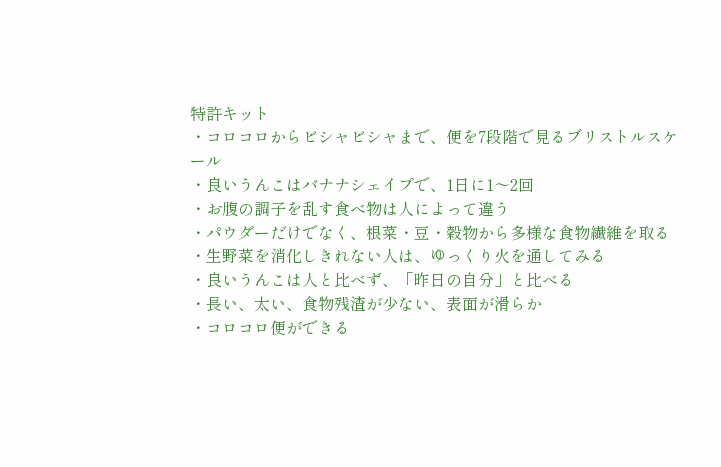特許キット
・コロコロからビシャビシャまで、便を7段階で見るブリストルスケール
・良いうんこはバナナシェイプで、1日に1〜2回
・お腹の調子を乱す食べ物は人によって違う
・パウダーだけでなく、根菜・豆・穀物から多様な食物繊維を取る
・生野菜を消化しきれない人は、ゆっくり火を通してみる
・良いうんこは人と比べず、「昨日の自分」と比べる
・長い、太い、食物残渣が少ない、表面が滑らか
・コロコロ便ができる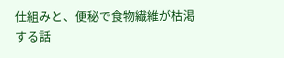仕組みと、便秘で食物繊維が枯渇する話